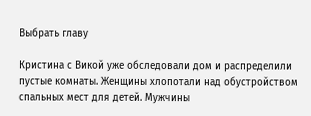Выбрать главу

Кристина с Викой уже обследовали дом и распределили пустые комнаты. Женщины хлопотали над обустройством спальных мест для детей. Мужчины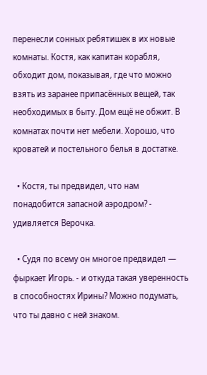перенесли сонных ребятишек в их новые комнаты. Костя, как капитан корабля, обходит дом, показывая, где что можно взять из заранее припасённых вещей, так необходимых в быту. Дом ещё не обжит. В комнатах почти нет мебели. Хорошо, что кроватей и постельного белья в достатке.

  • Костя, ты предвидел, что нам понадобится запасной аэродром? - удивляется Верочка.

  • Судя по всему он многое предвидел — фыркает Игорь. - и откуда такая уверенность в способностях Ирины? Можно подумать, что ты давно с ней знаком.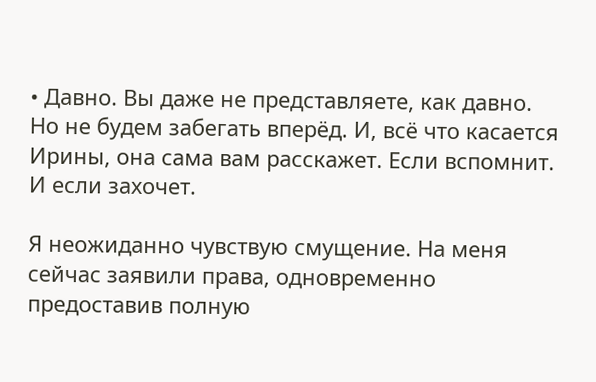• Давно. Вы даже не представляете, как давно. Но не будем забегать вперёд. И, всё что касается Ирины, она сама вам расскажет. Если вспомнит. И если захочет.

Я неожиданно чувствую смущение. На меня сейчас заявили права, одновременно предоставив полную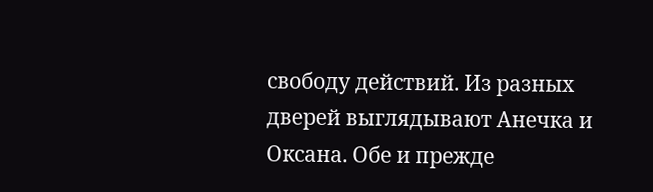свободу действий. Из разных дверей выглядывают Анечка и Оксана. Обе и прежде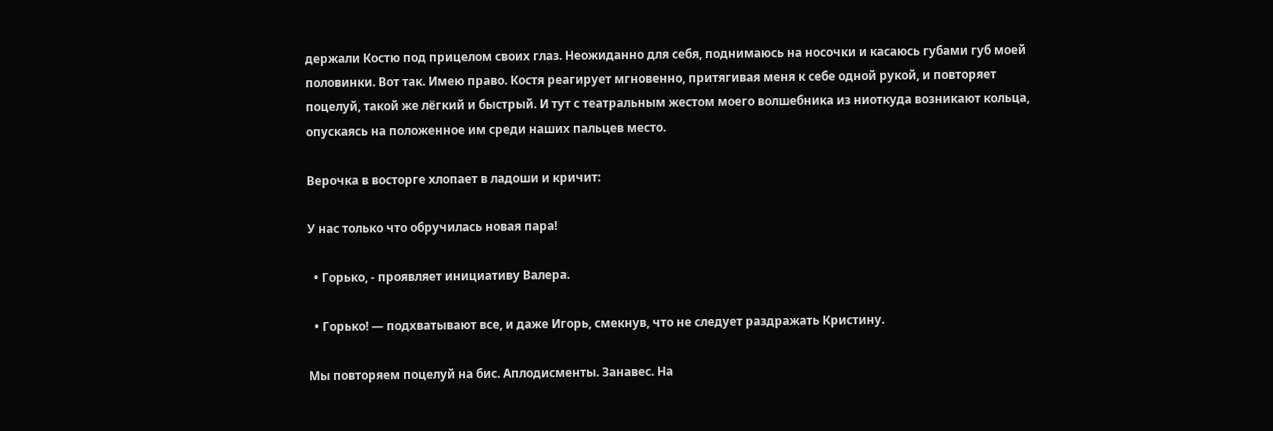держали Костю под прицелом своих глаз. Неожиданно для себя, поднимаюсь на носочки и касаюсь губами губ моей половинки. Вот так. Имею право. Костя реагирует мгновенно, притягивая меня к себе одной рукой, и повторяет поцелуй, такой же лёгкий и быстрый. И тут с театральным жестом моего волшебника из ниоткуда возникают кольца, опускаясь на положенное им среди наших пальцев место.

Верочка в восторге хлопает в ладоши и кричит:

У нас только что обручилась новая пара!

  • Горько, - проявляет инициативу Валера.

  • Горько! — подхватывают все, и даже Игорь, смекнув, что не следует раздражать Кристину.

Мы повторяем поцелуй на бис. Аплодисменты. Занавес. На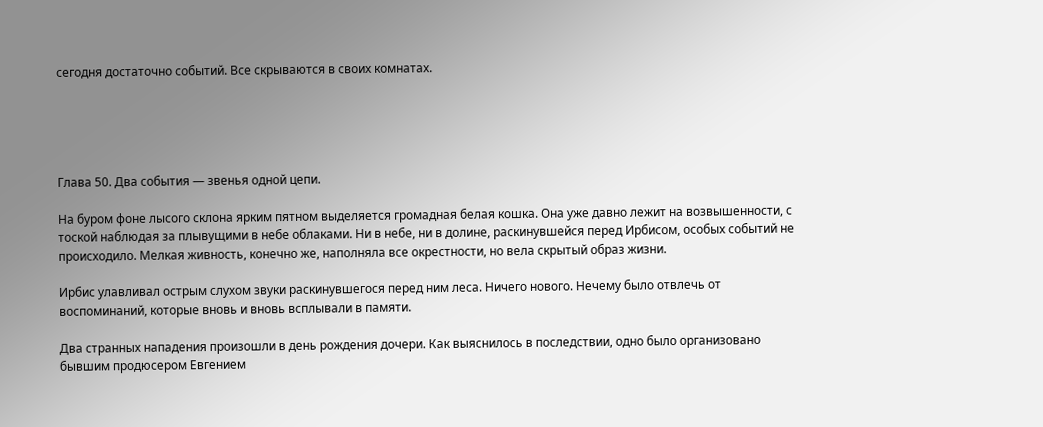сегодня достаточно событий. Все скрываются в своих комнатах.





Глава 50. Два события — звенья одной цепи.

На буром фоне лысого склона ярким пятном выделяется громадная белая кошка. Она уже давно лежит на возвышенности, с тоской наблюдая за плывущими в небе облаками. Ни в небе, ни в долине, раскинувшейся перед Ирбисом, особых событий не происходило. Мелкая живность, конечно же, наполняла все окрестности, но вела скрытый образ жизни.

Ирбис улавливал острым слухом звуки раскинувшегося перед ним леса. Ничего нового. Нечему было отвлечь от воспоминаний, которые вновь и вновь всплывали в памяти.

Два странных нападения произошли в день рождения дочери. Как выяснилось в последствии, одно было организовано бывшим продюсером Евгением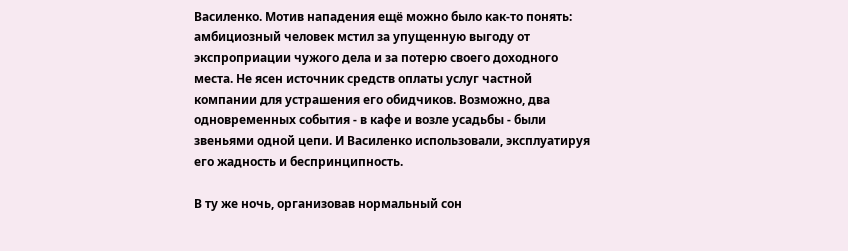Василенко. Мотив нападения ещё можно было как-то понять: амбициозный человек мстил за упущенную выгоду от экспроприации чужого дела и за потерю своего доходного места. Не ясен источник средств оплаты услуг частной компании для устрашения его обидчиков. Возможно, два одновременных события - в кафе и возле усадьбы - были звеньями одной цепи. И Василенко использовали, эксплуатируя его жадность и беспринципность.

В ту же ночь, организовав нормальный сон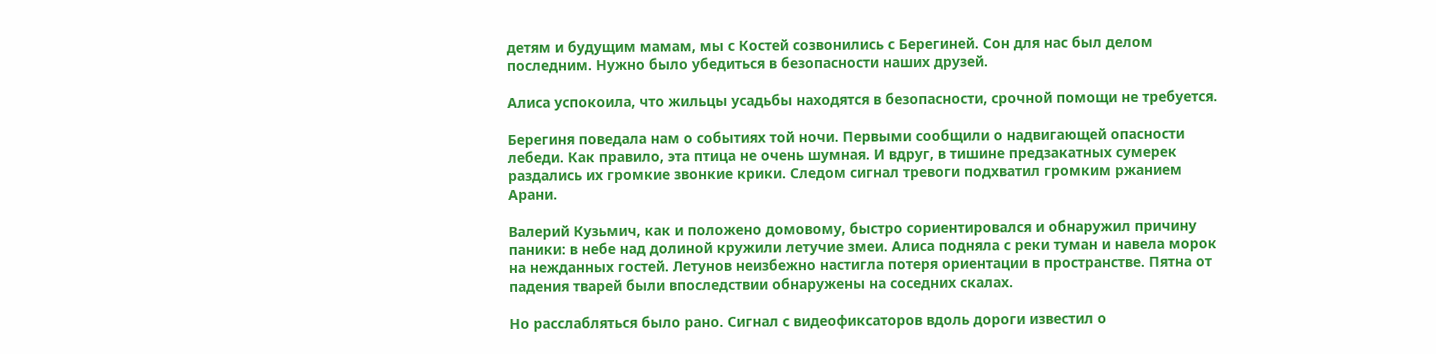детям и будущим мамам, мы с Костей созвонились с Берегиней. Сон для нас был делом последним. Нужно было убедиться в безопасности наших друзей.

Алиса успокоила, что жильцы усадьбы находятся в безопасности, срочной помощи не требуется.

Берегиня поведала нам о событиях той ночи. Первыми сообщили о надвигающей опасности лебеди. Как правило, эта птица не очень шумная. И вдруг, в тишине предзакатных сумерек раздались их громкие звонкие крики. Следом сигнал тревоги подхватил громким ржанием Арани.

Валерий Кузьмич, как и положено домовому, быстро сориентировался и обнаружил причину паники: в небе над долиной кружили летучие змеи. Алиса подняла с реки туман и навела морок на нежданных гостей. Летунов неизбежно настигла потеря ориентации в пространстве. Пятна от падения тварей были впоследствии обнаружены на соседних скалах.

Но расслабляться было рано. Сигнал с видеофиксаторов вдоль дороги известил о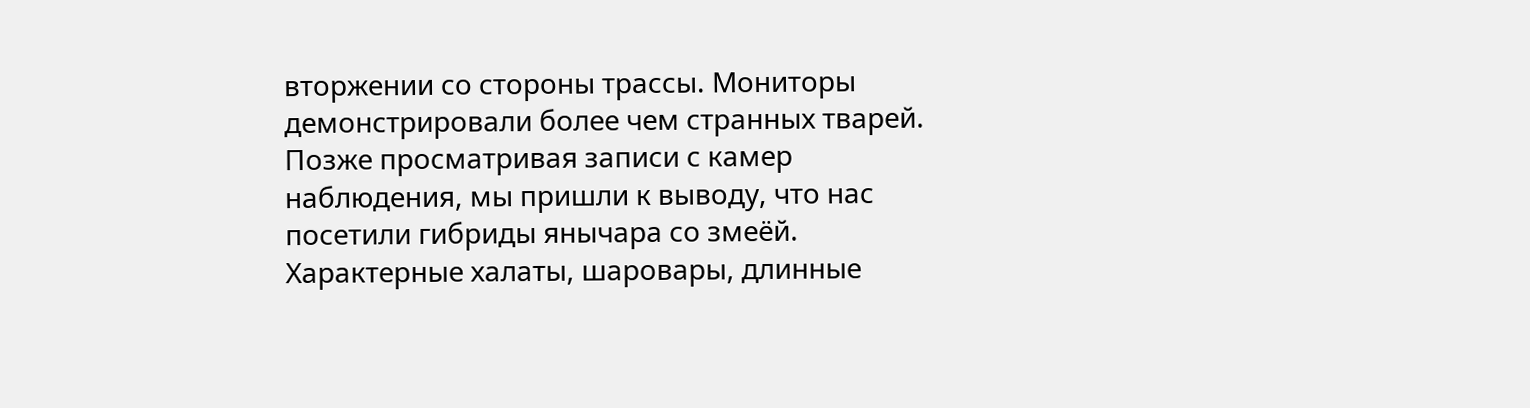вторжении со стороны трассы. Мониторы демонстрировали более чем странных тварей. Позже просматривая записи с камер наблюдения, мы пришли к выводу, что нас посетили гибриды янычара со змеёй. Характерные халаты, шаровары, длинные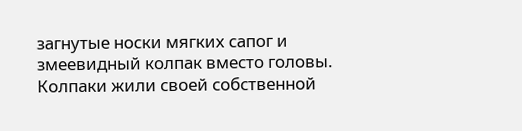загнутые носки мягких сапог и змеевидный колпак вместо головы. Колпаки жили своей собственной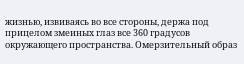жизнью, извиваясь во все стороны, держа под прицелом змеиных глаз все 360 градусов окружающего пространства. Омерзительный образ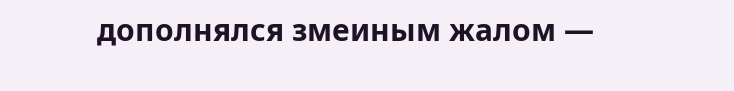дополнялся змеиным жалом —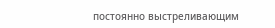постоянно выстреливающим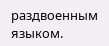раздвоенным языком.